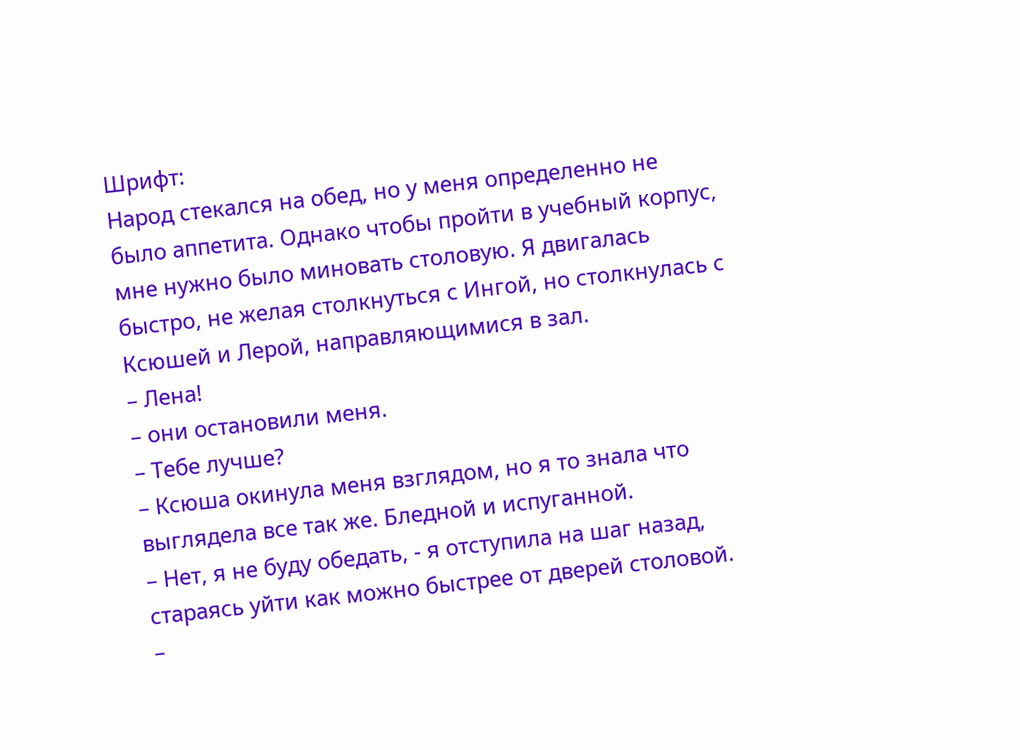Шрифт:
Народ стекался на обед, но у меня определенно не было аппетита. Однако чтобы пройти в учебный корпус, мне нужно было миновать столовую. Я двигалась быстро, не желая столкнуться с Ингой, но столкнулась с Ксюшей и Лерой, направляющимися в зал.
– Лена!
– они остановили меня.
– Тебе лучше?
– Ксюша окинула меня взглядом, но я то знала что выглядела все так же. Бледной и испуганной.
– Нет, я не буду обедать, - я отступила на шаг назад, стараясь уйти как можно быстрее от дверей столовой.
–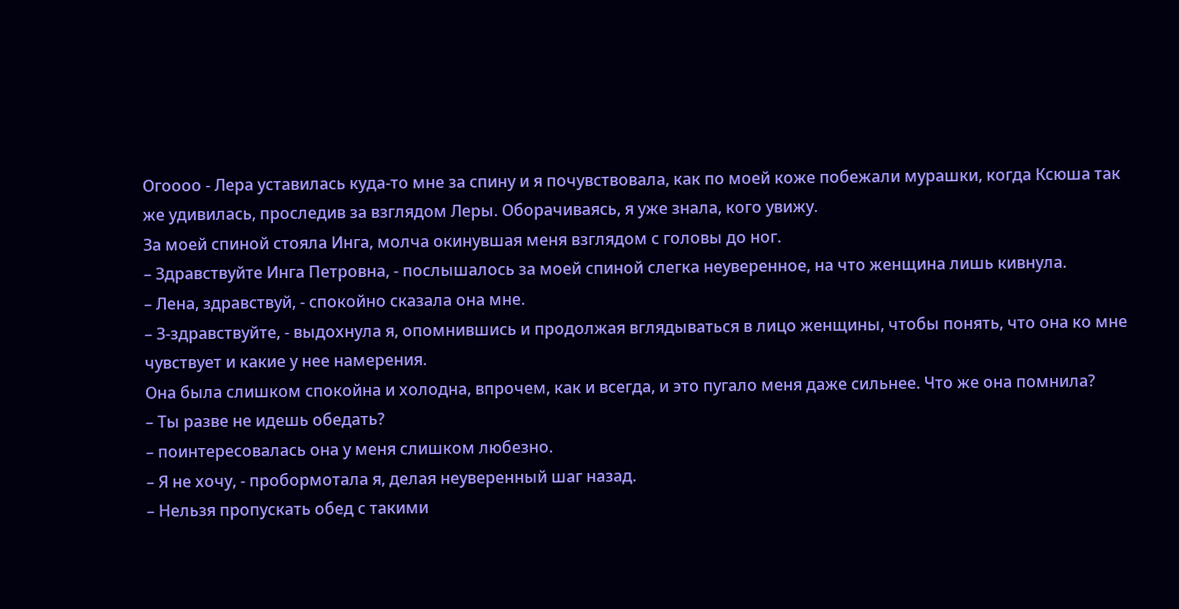Огоооо - Лера уставилась куда-то мне за спину и я почувствовала, как по моей коже побежали мурашки, когда Ксюша так же удивилась, проследив за взглядом Леры. Оборачиваясь, я уже знала, кого увижу.
За моей спиной стояла Инга, молча окинувшая меня взглядом с головы до ног.
– Здравствуйте Инга Петровна, - послышалось за моей спиной слегка неуверенное, на что женщина лишь кивнула.
– Лена, здравствуй, - спокойно сказала она мне.
– З-здравствуйте, - выдохнула я, опомнившись и продолжая вглядываться в лицо женщины, чтобы понять, что она ко мне чувствует и какие у нее намерения.
Она была слишком спокойна и холодна, впрочем, как и всегда, и это пугало меня даже сильнее. Что же она помнила?
– Ты разве не идешь обедать?
– поинтересовалась она у меня слишком любезно.
– Я не хочу, - пробормотала я, делая неуверенный шаг назад.
– Нельзя пропускать обед с такими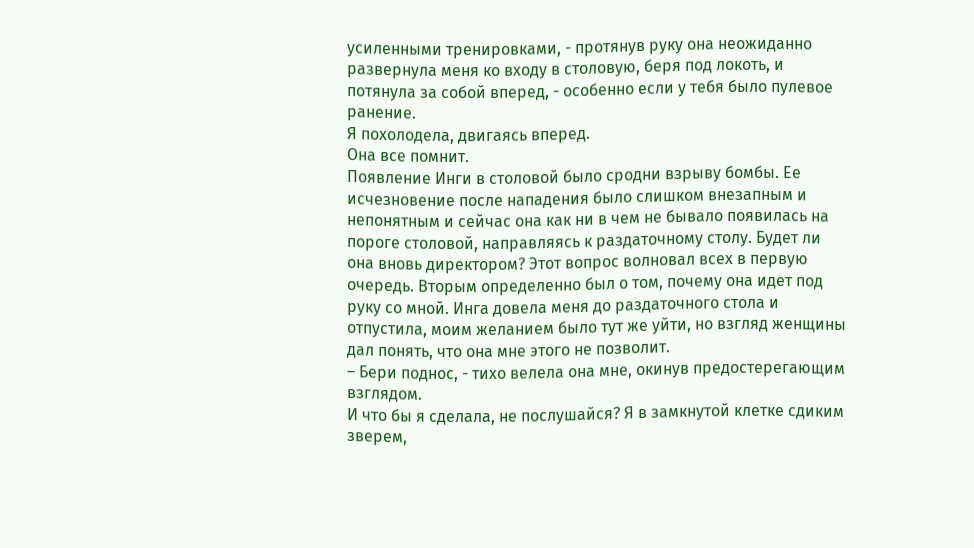усиленными тренировками, - протянув руку она неожиданно развернула меня ко входу в столовую, беря под локоть, и потянула за собой вперед, - особенно если у тебя было пулевое ранение.
Я похолодела, двигаясь вперед.
Она все помнит.
Появление Инги в столовой было сродни взрыву бомбы. Ее исчезновение после нападения было слишком внезапным и непонятным и сейчас она как ни в чем не бывало появилась на пороге столовой, направляясь к раздаточному столу. Будет ли она вновь директором? Этот вопрос волновал всех в первую очередь. Вторым определенно был о том, почему она идет под руку со мной. Инга довела меня до раздаточного стола и отпустила, моим желанием было тут же уйти, но взгляд женщины дал понять, что она мне этого не позволит.
– Бери поднос, - тихо велела она мне, окинув предостерегающим взглядом.
И что бы я сделала, не послушайся? Я в замкнутой клетке сдиким зверем,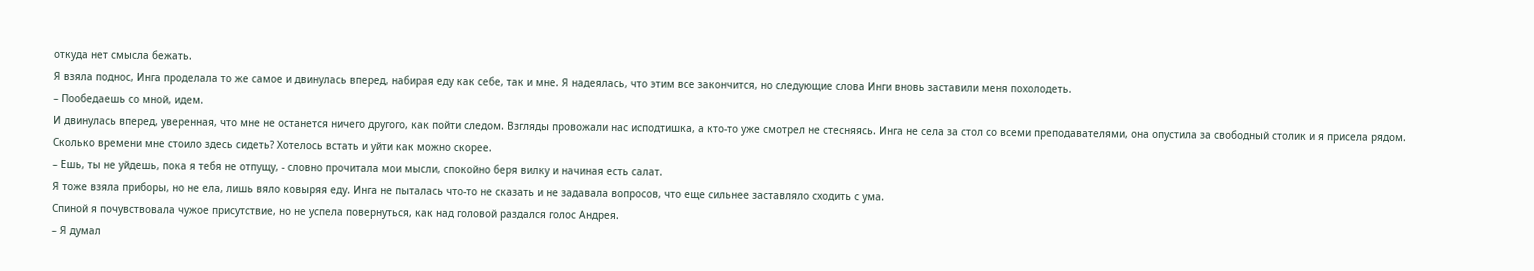откуда нет смысла бежать.
Я взяла поднос, Инга проделала то же самое и двинулась вперед, набирая еду как себе, так и мне. Я надеялась, что этим все закончится, но следующие слова Инги вновь заставили меня похолодеть.
– Пообедаешь со мной, идем.
И двинулась вперед, уверенная, что мне не останется ничего другого, как пойти следом. Взгляды провожали нас исподтишка, а кто-то уже смотрел не стесняясь. Инга не села за стол со всеми преподавателями, она опустила за свободный столик и я присела рядом.
Сколько времени мне стоило здесь сидеть? Хотелось встать и уйти как можно скорее.
– Ешь, ты не уйдешь, пока я тебя не отпущу, - словно прочитала мои мысли, спокойно беря вилку и начиная есть салат.
Я тоже взяла приборы, но не ела, лишь вяло ковыряя еду. Инга не пыталась что-то не сказать и не задавала вопросов, что еще сильнее заставляло сходить с ума.
Спиной я почувствовала чужое присутствие, но не успела повернуться, как над головой раздался голос Андрея.
– Я думал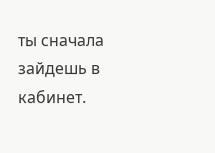ты сначала зайдешь в кабинет.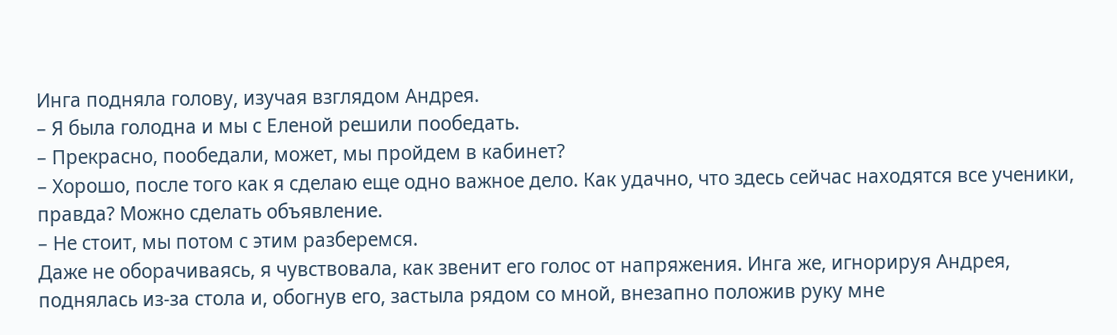Инга подняла голову, изучая взглядом Андрея.
– Я была голодна и мы с Еленой решили пообедать.
– Прекрасно, пообедали, может, мы пройдем в кабинет?
– Хорошо, после того как я сделаю еще одно важное дело. Как удачно, что здесь сейчас находятся все ученики, правда? Можно сделать объявление.
– Не стоит, мы потом с этим разберемся.
Даже не оборачиваясь, я чувствовала, как звенит его голос от напряжения. Инга же, игнорируя Андрея, поднялась из-за стола и, обогнув его, застыла рядом со мной, внезапно положив руку мне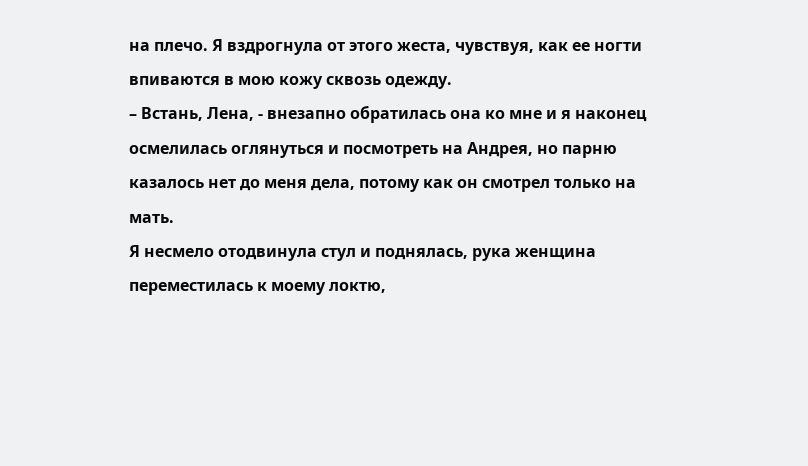на плечо. Я вздрогнула от этого жеста, чувствуя, как ее ногти впиваются в мою кожу сквозь одежду.
– Встань, Лена, - внезапно обратилась она ко мне и я наконец осмелилась оглянуться и посмотреть на Андрея, но парню казалось нет до меня дела, потому как он смотрел только на мать.
Я несмело отодвинула стул и поднялась, рука женщина переместилась к моему локтю,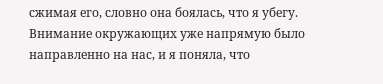сжимая его, словно она боялась, что я убегу. Внимание окружающих уже напрямую было направленно на нас, и я поняла, что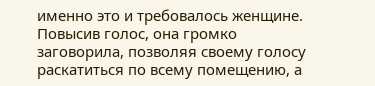именно это и требовалось женщине. Повысив голос, она громко заговорила, позволяя своему голосу раскатиться по всему помещению, а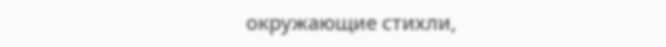окружающие стихли,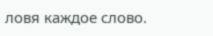ловя каждое слово.